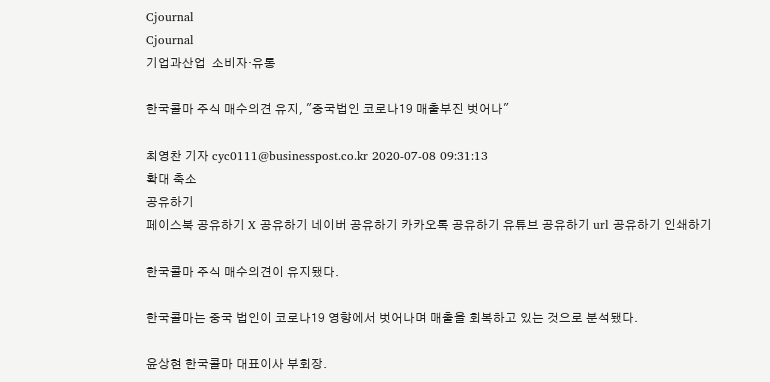Cjournal
Cjournal
기업과산업  소비자·유통

한국콜마 주식 매수의견 유지, "중국법인 코로나19 매출부진 벗어나"

최영찬 기자 cyc0111@businesspost.co.kr 2020-07-08 09:31:13
확대 축소
공유하기
페이스북 공유하기 X 공유하기 네이버 공유하기 카카오톡 공유하기 유튜브 공유하기 url 공유하기 인쇄하기

한국콜마 주식 매수의견이 유지됐다.

한국콜마는 중국 법인이 코로나19 영향에서 벗어나며 매출을 회복하고 있는 것으로 분석됐다.

윤상현 한국콜마 대표이사 부회장.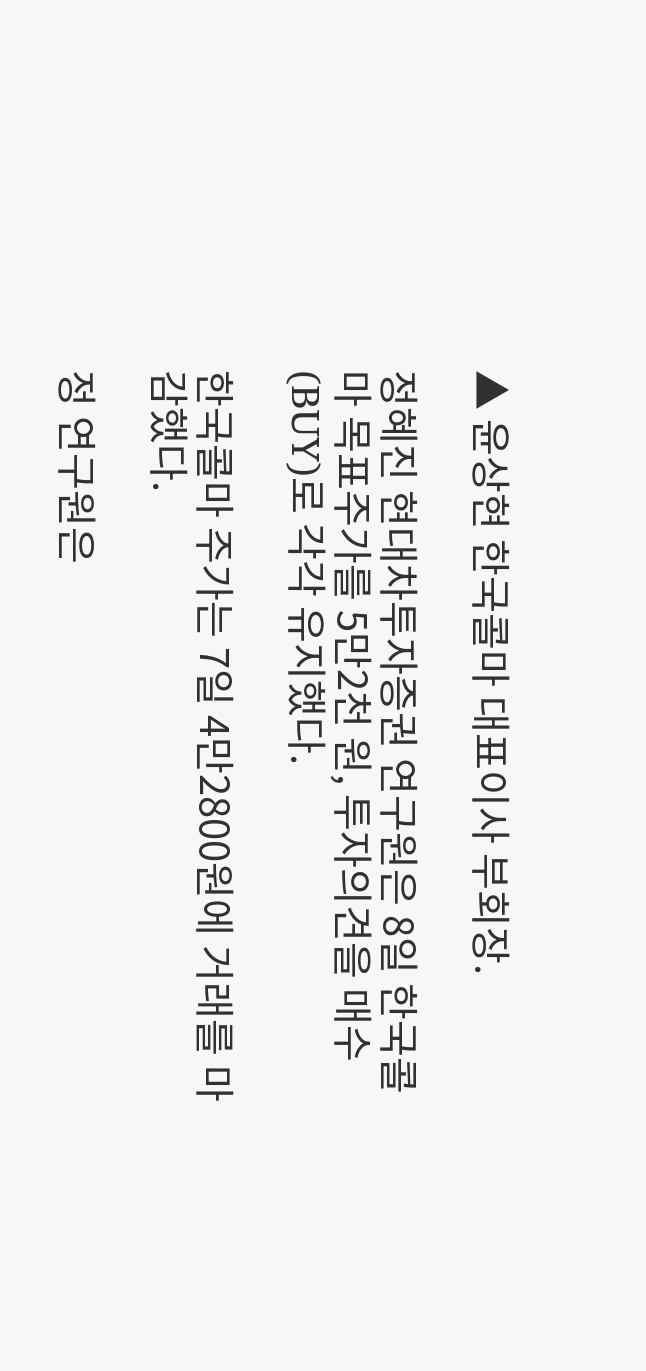▲ 윤상현 한국콜마 대표이사 부회장.

정혜진 현대차투자증권 연구원은 8일 한국콜마 목표주가를 5만2천 원, 투자의견을 매수(BUY)로 각각 유지했다.

한국콜마 주가는 7일 4만2800원에 거래를 마감했다.

정 연구원은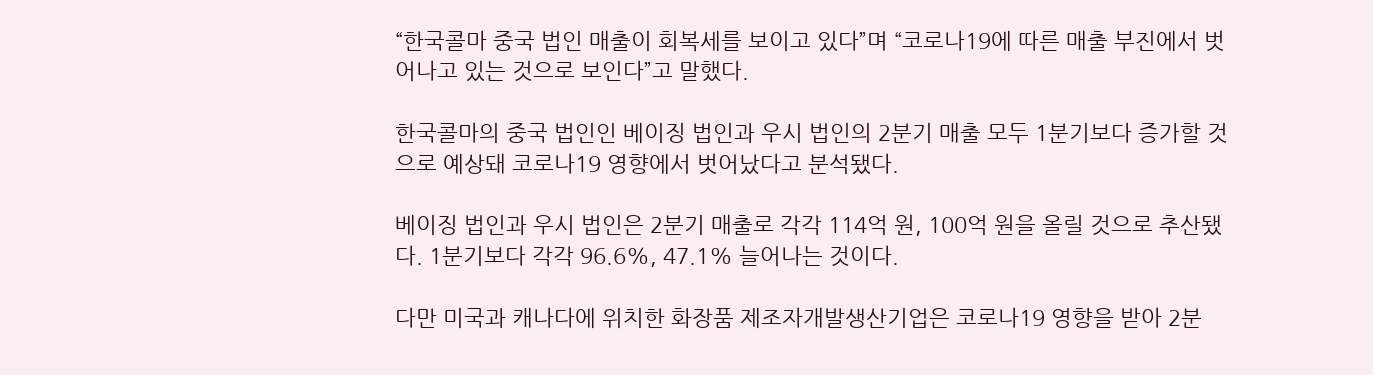“한국콜마 중국 법인 매출이 회복세를 보이고 있다”며 “코로나19에 따른 매출 부진에서 벗어나고 있는 것으로 보인다”고 말했다.

한국콜마의 중국 법인인 베이징 법인과 우시 법인의 2분기 매출 모두 1분기보다 증가할 것으로 예상돼 코로나19 영향에서 벗어났다고 분석됐다.

베이징 법인과 우시 법인은 2분기 매출로 각각 114억 원, 100억 원을 올릴 것으로 추산됐다. 1분기보다 각각 96.6%, 47.1% 늘어나는 것이다.

다만 미국과 캐나다에 위치한 화장품 제조자개발생산기업은 코로나19 영향을 받아 2분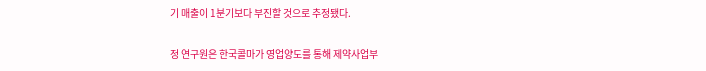기 매출이 1분기보다 부진할 것으로 추정됐다.

정 연구원은 한국콜마가 영업양도를 통해 제약사업부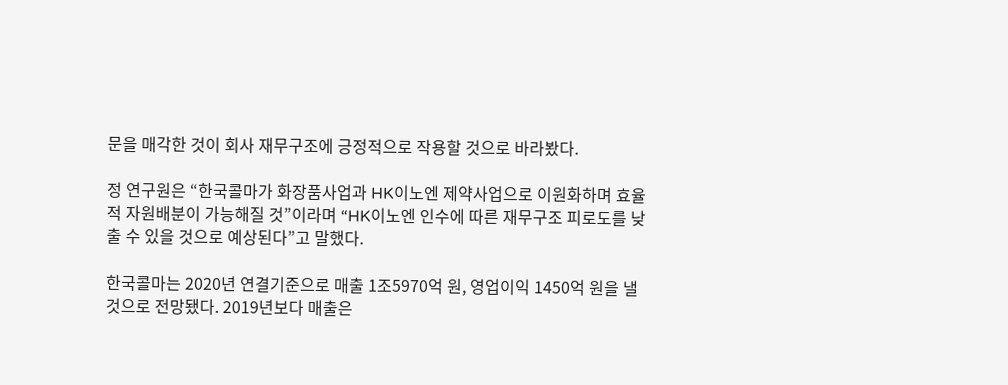문을 매각한 것이 회사 재무구조에 긍정적으로 작용할 것으로 바라봤다.

정 연구원은 “한국콜마가 화장품사업과 HK이노엔 제약사업으로 이원화하며 효율적 자원배분이 가능해질 것”이라며 “HK이노엔 인수에 따른 재무구조 피로도를 낮출 수 있을 것으로 예상된다”고 말했다.

한국콜마는 2020년 연결기준으로 매출 1조5970억 원, 영업이익 1450억 원을 낼 것으로 전망됐다. 2019년보다 매출은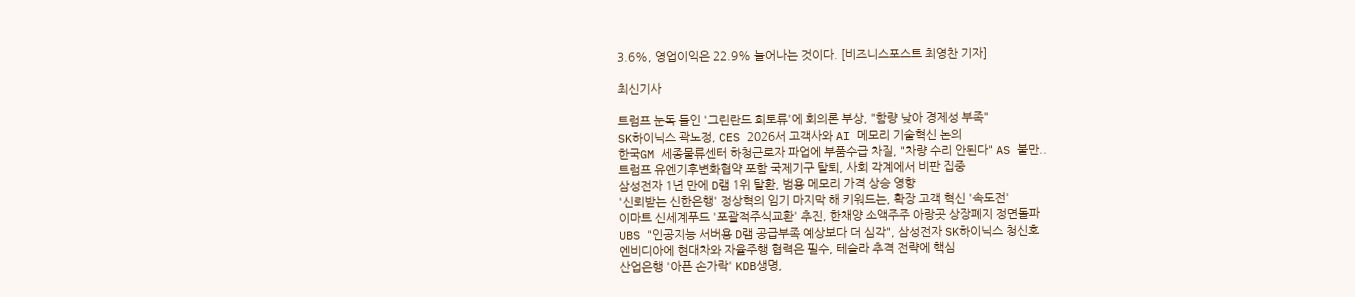3.6%, 영업이익은 22.9% 늘어나는 것이다. [비즈니스포스트 최영찬 기자]

최신기사

트럼프 눈독 들인 '그린란드 희토류'에 회의론 부상, "함량 낮아 경제성 부족"
SK하이닉스 곽노정, CES 2026서 고객사와 AI 메모리 기술혁신 논의
한국GM 세종물류센터 하청근로자 파업에 부품수급 차질, "차량 수리 안된다" AS 불만..
트럼프 유엔기후변화협약 포함 국제기구 탈퇴, 사회 각계에서 비판 집중
삼성전자 1년 만에 D램 1위 탈환, 범용 메모리 가격 상승 영향
'신뢰받는 신한은행' 정상혁의 임기 마지막 해 키워드는, 확장 고객 혁신 '속도전'
이마트 신세계푸드 '포괄적주식교환' 추진, 한채양 소액주주 아랑곳 상장폐지 정면돌파
UBS "인공지능 서버용 D램 공급부족 예상보다 더 심각", 삼성전자 SK하이닉스 청신호
엔비디아에 현대차와 자율주행 협력은 필수, 테슬라 추격 전략에 핵심
산업은행 '아픈 손가락' KDB생명,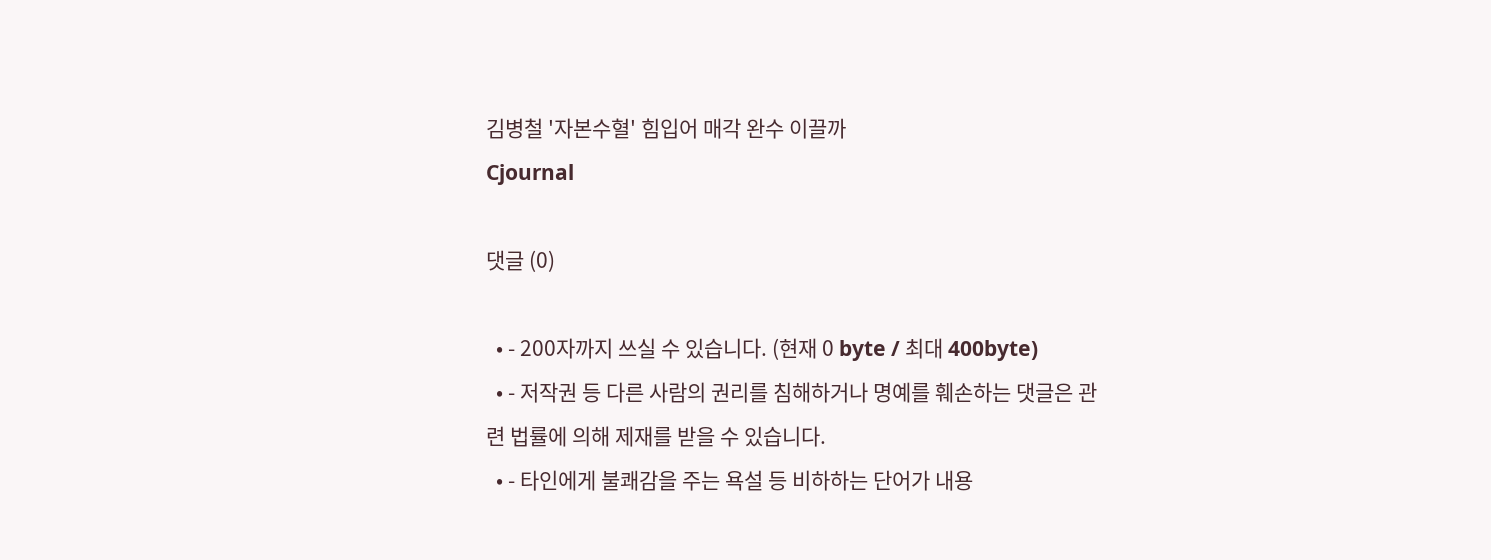김병철 '자본수혈' 힘입어 매각 완수 이끌까
Cjournal

댓글 (0)

  • - 200자까지 쓰실 수 있습니다. (현재 0 byte / 최대 400byte)
  • - 저작권 등 다른 사람의 권리를 침해하거나 명예를 훼손하는 댓글은 관련 법률에 의해 제재를 받을 수 있습니다.
  • - 타인에게 불쾌감을 주는 욕설 등 비하하는 단어가 내용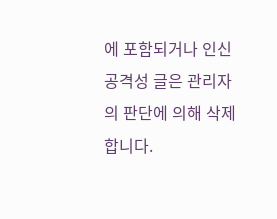에 포함되거나 인신공격성 글은 관리자의 판단에 의해 삭제 합니다.